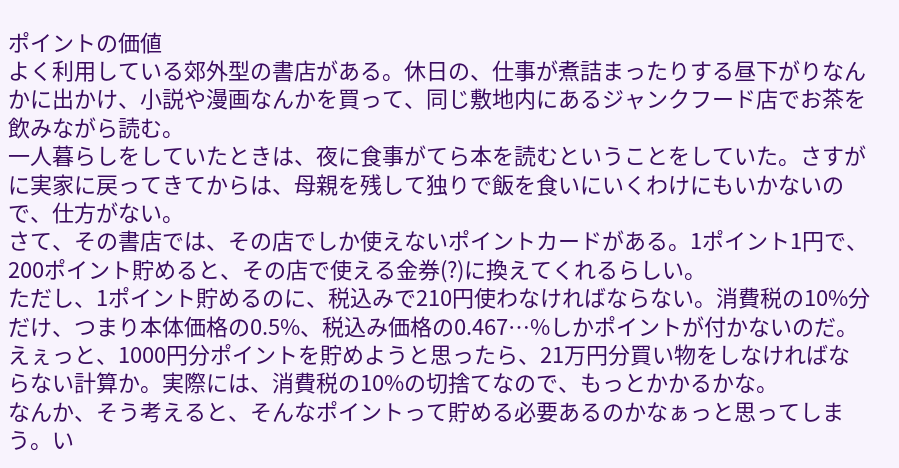ポイントの価値
よく利用している郊外型の書店がある。休日の、仕事が煮詰まったりする昼下がりなんかに出かけ、小説や漫画なんかを買って、同じ敷地内にあるジャンクフード店でお茶を飲みながら読む。
一人暮らしをしていたときは、夜に食事がてら本を読むということをしていた。さすがに実家に戻ってきてからは、母親を残して独りで飯を食いにいくわけにもいかないので、仕方がない。
さて、その書店では、その店でしか使えないポイントカードがある。1ポイント1円で、200ポイント貯めると、その店で使える金券(?)に換えてくれるらしい。
ただし、1ポイント貯めるのに、税込みで210円使わなければならない。消費税の10%分だけ、つまり本体価格の0.5%、税込み価格の0.467…%しかポイントが付かないのだ。えぇっと、1000円分ポイントを貯めようと思ったら、21万円分買い物をしなければならない計算か。実際には、消費税の10%の切捨てなので、もっとかかるかな。
なんか、そう考えると、そんなポイントって貯める必要あるのかなぁっと思ってしまう。い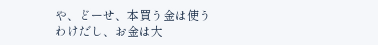や、どーせ、本買う金は使うわけだし、お金は大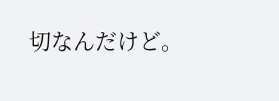切なんだけど。